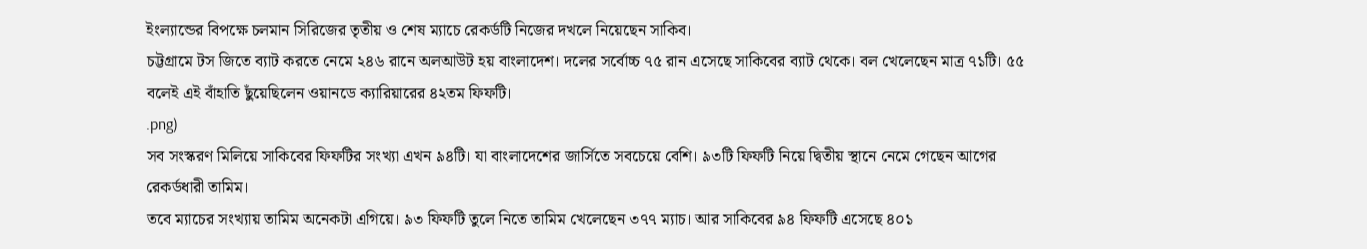ইংল্যান্ডের বিপক্ষে চলমান সিরিজের তৃতীয় ও শেষ ম্যাচে রেকর্ডটি নিজের দখলে নিয়েছেন সাকিব।
চট্টগ্রামে টস জিতে ব্যাট করতে নেমে ২৪৬ রানে অলআউট হয় বাংলাদেশ। দলের সর্বোচ্চ ৭৫ রান এসেছে সাকিবের ব্যাট থেকে। বল খেলেছেন মাত্র ৭১টি। ৫৫ বলেই এই বাঁহাতি ছুঁয়েছিলেন ওয়ানডে ক্যারিয়ারের ৪২তম ফিফটি।
.png)
সব সংস্করণ মিলিয়ে সাকিবের ফিফটির সংখ্যা এখন ৯৪টি। যা বাংলাদেশের জার্সিতে সবচেয়ে বেশি। ৯৩টি ফিফটি নিয়ে দ্বিতীয় স্থানে নেমে গেছেন আগের রেকর্ডধারী তামিম।
তবে ম্যাচের সংখ্যায় তামিম অনেকটা এগিয়ে। ৯৩ ফিফটি তুলে নিতে তামিম খেলেছেন ৩৭৭ ম্যাচ। আর সাকিবের ৯৪ ফিফটি এসেছে ৪০১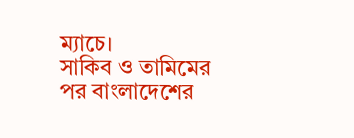ম্যাচে।
সাকিব ও তামিমের পর বাংলাদেশের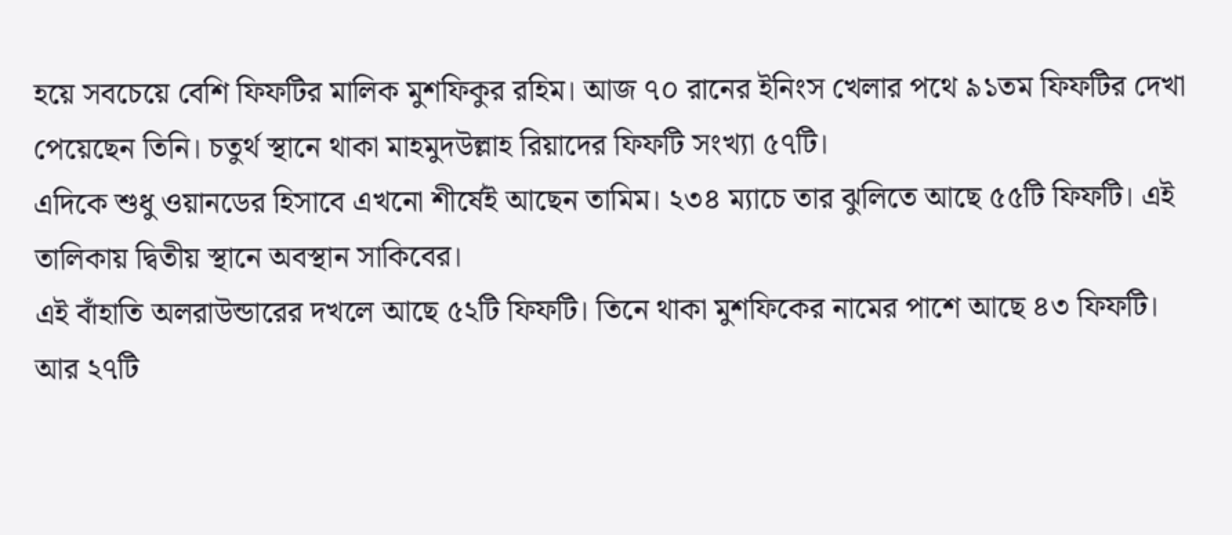হয়ে সবচেয়ে বেশি ফিফটির মালিক মুশফিকুর রহিম। আজ ৭০ রানের ইনিংস খেলার পথে ৯১তম ফিফটির দেখা পেয়েছেন তিনি। চতুর্থ স্থানে থাকা মাহমুদউল্লাহ রিয়াদের ফিফটি সংখ্যা ৫৭টি।
এদিকে শুধু ওয়ানডের হিসাবে এখনো শীর্ষেই আছেন তামিম। ২৩৪ ম্যাচে তার ঝুলিতে আছে ৫৫টি ফিফটি। এই তালিকায় দ্বিতীয় স্থানে অবস্থান সাকিবের।
এই বাঁহাতি অলরাউন্ডারের দখলে আছে ৫২টি ফিফটি। তিনে থাকা মুশফিকের নামের পাশে আছে ৪৩ ফিফটি। আর ২৭টি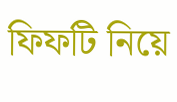ফিফটি নিয়ে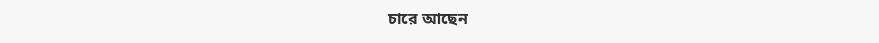চারে আছেন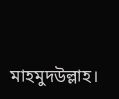মাহমুদউল্লাহ।